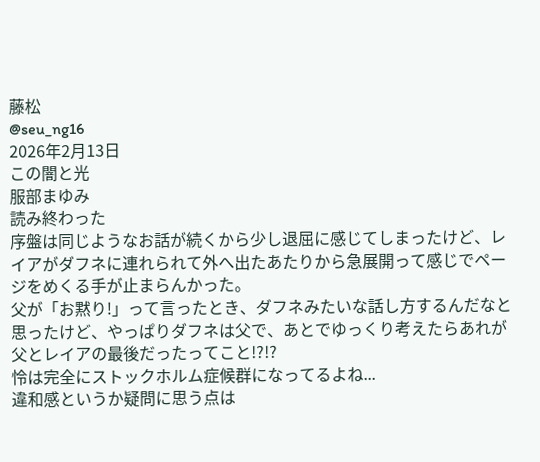藤松
@seu_ng16
2026年2月13日
この闇と光
服部まゆみ
読み終わった
序盤は同じようなお話が続くから少し退屈に感じてしまったけど、レイアがダフネに連れられて外へ出たあたりから急展開って感じでページをめくる手が止まらんかった。
父が「お黙り!」って言ったとき、ダフネみたいな話し方するんだなと思ったけど、やっぱりダフネは父で、あとでゆっくり考えたらあれが父とレイアの最後だったってこと!?!?
怜は完全にストックホルム症候群になってるよね...
違和感というか疑問に思う点は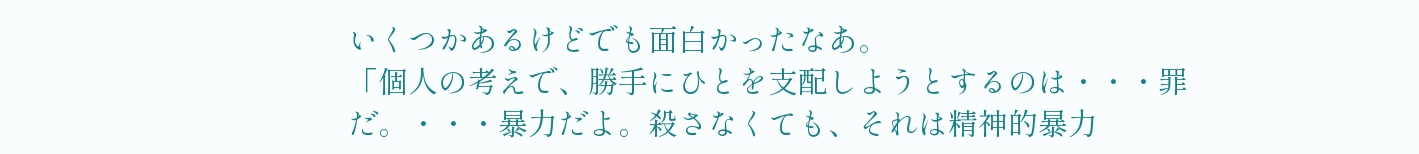いくつかあるけどでも面白かったなあ。
「個人の考えで、勝手にひとを支配しようとするのは・・・罪だ。・・・暴力だよ。殺さなくても、それは精神的暴力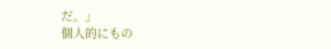だ。」
個人的にもの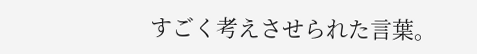すごく考えさせられた言葉。